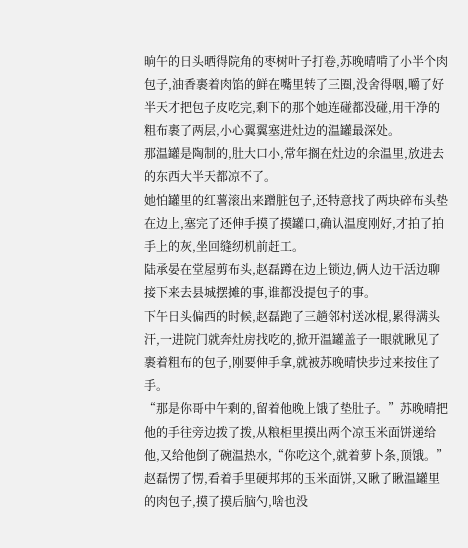晌午的日头晒得院角的枣树叶子打卷,苏晚晴啃了小半个肉包子,油香裹着肉馅的鲜在嘴里转了三圈,没舍得咽,嚼了好半天才把包子皮吃完,剩下的那个她连碰都没碰,用干净的粗布裹了两层,小心翼翼塞进灶边的温罐最深处。
那温罐是陶制的,肚大口小,常年搁在灶边的余温里,放进去的东西大半天都凉不了。
她怕罐里的红薯滚出来蹭脏包子,还特意找了两块碎布头垫在边上,塞完了还伸手摸了摸罐口,确认温度刚好,才拍了拍手上的灰,坐回缝纫机前赶工。
陆承晏在堂屋剪布头,赵磊蹲在边上锁边,俩人边干活边聊接下来去县城摆摊的事,谁都没提包子的事。
下午日头偏西的时候,赵磊跑了三趟邻村送冰棍,累得满头汗,一进院门就奔灶房找吃的,掀开温罐盖子一眼就瞅见了裹着粗布的包子,刚要伸手拿,就被苏晚晴快步过来按住了手。
“那是你哥中午剩的,留着他晚上饿了垫肚子。”苏晚晴把他的手往旁边拨了拨,从粮柜里摸出两个凉玉米面饼递给他,又给他倒了碗温热水,“你吃这个,就着萝卜条,顶饿。”
赵磊愣了愣,看着手里硬邦邦的玉米面饼,又瞅了瞅温罐里的肉包子,摸了摸后脑勺,啥也没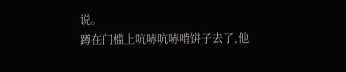说。
蹲在门槛上吭哧吭哧啃饼子去了,他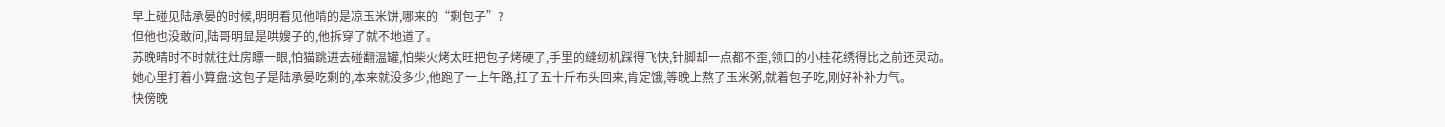早上碰见陆承晏的时候,明明看见他啃的是凉玉米饼,哪来的“剩包子”?
但他也没敢问,陆哥明显是哄嫂子的,他拆穿了就不地道了。
苏晚晴时不时就往灶房瞟一眼,怕猫跳进去碰翻温罐,怕柴火烤太旺把包子烤硬了,手里的缝纫机踩得飞快,针脚却一点都不歪,领口的小桂花绣得比之前还灵动。
她心里打着小算盘:这包子是陆承晏吃剩的,本来就没多少,他跑了一上午路,扛了五十斤布头回来,肯定饿,等晚上熬了玉米粥,就着包子吃,刚好补补力气。
快傍晚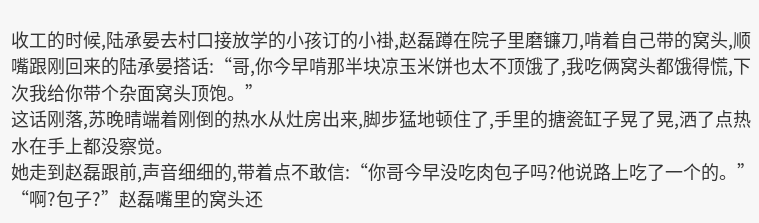收工的时候,陆承晏去村口接放学的小孩订的小褂,赵磊蹲在院子里磨镰刀,啃着自己带的窝头,顺嘴跟刚回来的陆承晏搭话:“哥,你今早啃那半块凉玉米饼也太不顶饿了,我吃俩窝头都饿得慌,下次我给你带个杂面窝头顶饱。”
这话刚落,苏晚晴端着刚倒的热水从灶房出来,脚步猛地顿住了,手里的搪瓷缸子晃了晃,洒了点热水在手上都没察觉。
她走到赵磊跟前,声音细细的,带着点不敢信:“你哥今早没吃肉包子吗?他说路上吃了一个的。”
“啊?包子?”赵磊嘴里的窝头还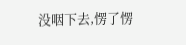没咽下去,愣了愣